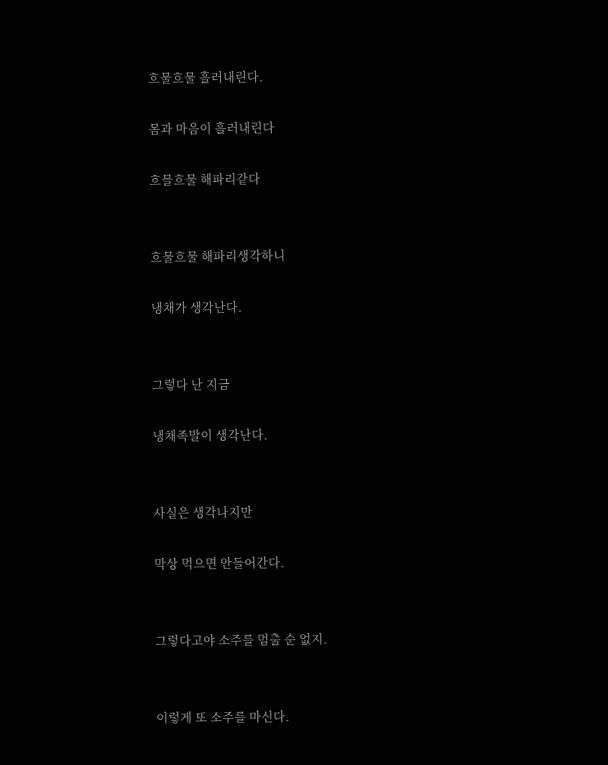흐물흐물 흘러내린다.

몸과 마음이 흘러내린다

흐믈흐물 해파리같다


흐물흐물 해파리생각하니

냉채가 생각난다.


그렇다 난 지금

냉채족발이 생각난다.


사실은 생각나지만

막상 먹으면 안들어간다.


그렇다고야 소주를 멈출 순 없지.


이렇게 또 소주를 마신다.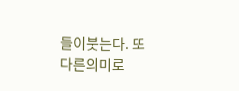들이붓는다. 또 다른의미로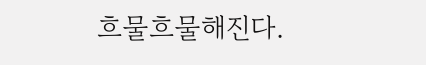흐물흐물해진다.